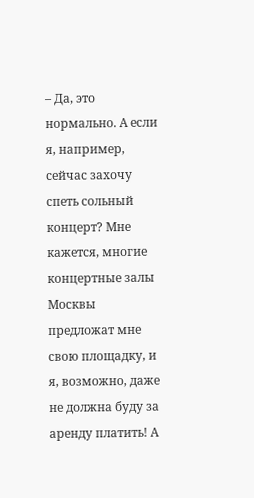– Да, это нормально. А если я, например, сейчас захочу спеть сольный концерт? Мне кажется, многие концертные залы Москвы предложат мне свою площадку, и я, возможно, даже не должна буду за аренду платить! А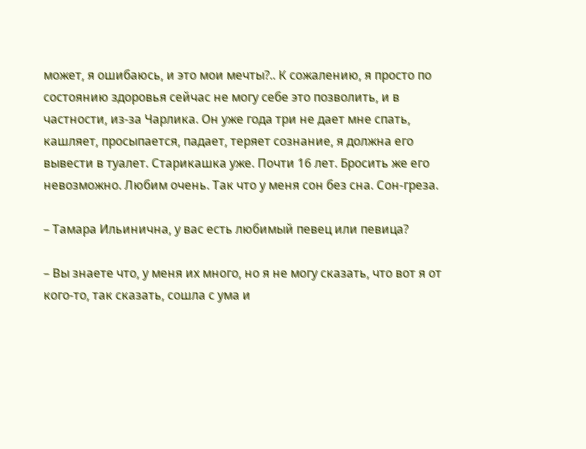может, я ошибаюсь, и это мои мечты?.. К сожалению, я просто по состоянию здоровья сейчас не могу себе это позволить, и в частности, из-за Чарлика. Он уже года три не дает мне спать, кашляет, просыпается, падает, теряет сознание, я должна его вывести в туалет. Старикашка уже. Почти 16 лет. Бросить же его невозможно. Любим очень. Так что у меня сон без сна. Сон-греза.

– Тамара Ильинична, у вас есть любимый певец или певица?

– Вы знаете что, у меня их много, но я не могу сказать, что вот я от кого-то, так сказать, сошла с ума и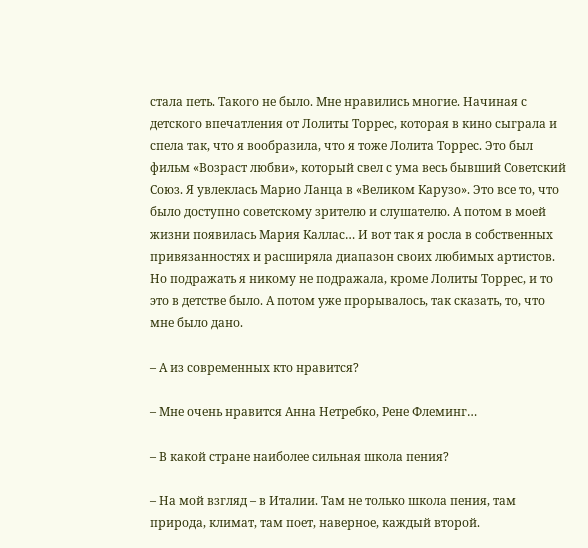стала петь. Такого не было. Мне нравились многие. Начиная с детского впечатления от Лолиты Торрес, которая в кино сыграла и спела так, что я вообразила, что я тоже Лолита Торрес. Это был фильм «Возраст любви», который свел с ума весь бывший Советский Союз. Я увлеклась Марио Ланца в «Великом Карузо». Это все то, что было доступно советскому зрителю и слушателю. А потом в моей жизни появилась Мария Каллас… И вот так я росла в собственных привязанностях и расширяла диапазон своих любимых артистов. Но подражать я никому не подражала, кроме Лолиты Торрес, и то это в детстве было. А потом уже прорывалось, так сказать, то, что мне было дано.

– А из современных кто нравится?

– Мне очень нравится Анна Нетребко, Рене Флеминг…

– В какой стране наиболее сильная школа пения?

– На мой взгляд – в Италии. Там не только школа пения, там природа, климат, там поет, наверное, каждый второй.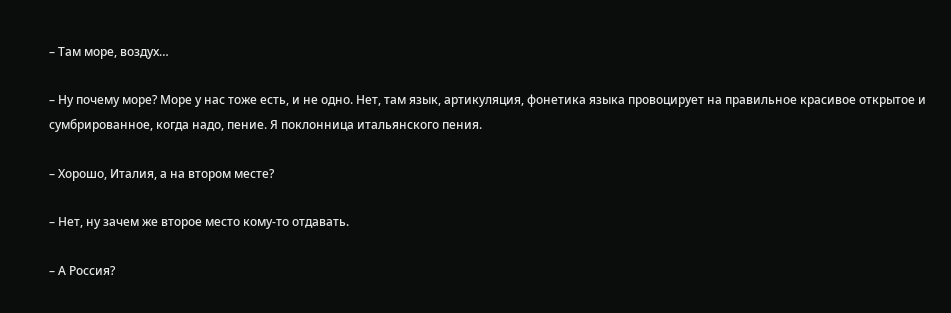– Там море, воздух…

– Ну почему море? Море у нас тоже есть, и не одно. Нет, там язык, артикуляция, фонетика языка провоцирует на правильное красивое открытое и сумбрированное, когда надо, пение. Я поклонница итальянского пения.

– Хорошо, Италия, а на втором месте?

– Нет, ну зачем же второе место кому-то отдавать.

– А Россия?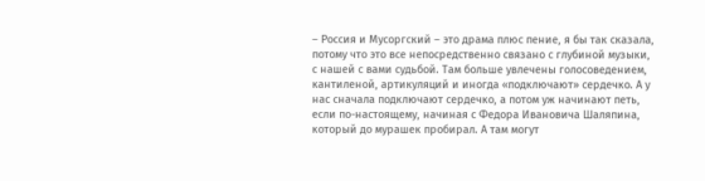– Россия и Мусоргский – это драма плюс пение, я бы так сказала, потому что это все непосредственно связано с глубиной музыки, с нашей с вами судьбой. Там больше увлечены голосоведением, кантиленой, артикуляций и иногда «подключают» сердечко. А у нас сначала подключают сердечко, а потом уж начинают петь, если по-настоящему, начиная с Федора Ивановича Шаляпина, который до мурашек пробирал. А там могут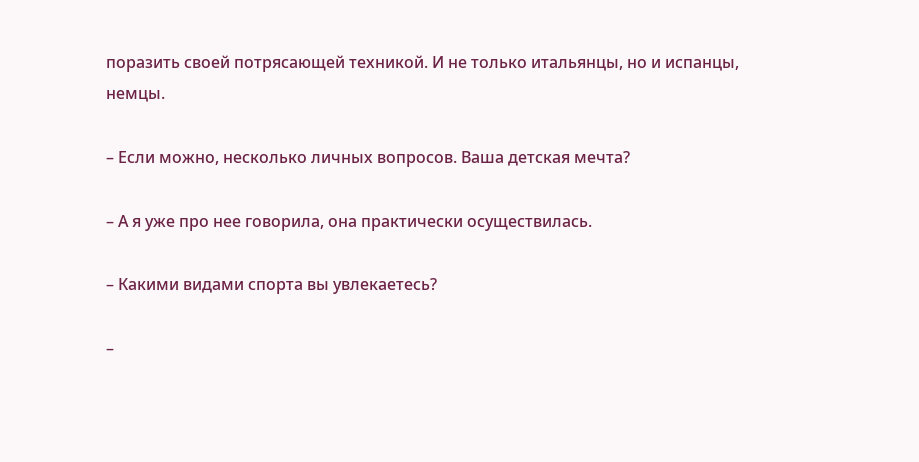поразить своей потрясающей техникой. И не только итальянцы, но и испанцы, немцы.

– Если можно, несколько личных вопросов. Ваша детская мечта?

– А я уже про нее говорила, она практически осуществилась.

– Какими видами спорта вы увлекаетесь?

–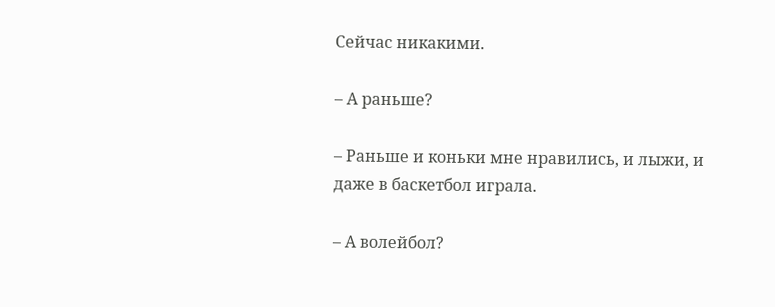Сейчас никакими.

– А раньше?

– Раньше и коньки мне нравились, и лыжи, и даже в баскетбол играла.

– А волейбол?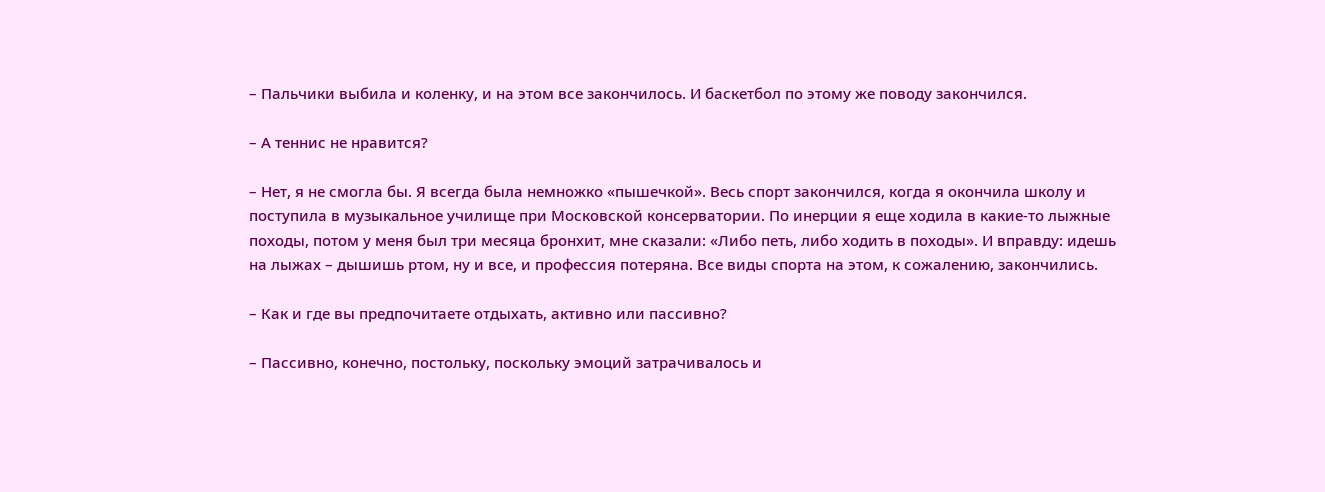– Пальчики выбила и коленку, и на этом все закончилось. И баскетбол по этому же поводу закончился.

– А теннис не нравится?

– Нет, я не смогла бы. Я всегда была немножко «пышечкой». Весь спорт закончился, когда я окончила школу и поступила в музыкальное училище при Московской консерватории. По инерции я еще ходила в какие-то лыжные походы, потом у меня был три месяца бронхит, мне сказали: «Либо петь, либо ходить в походы». И вправду: идешь на лыжах – дышишь ртом, ну и все, и профессия потеряна. Все виды спорта на этом, к сожалению, закончились.

– Как и где вы предпочитаете отдыхать, активно или пассивно?

– Пассивно, конечно, постольку, поскольку эмоций затрачивалось и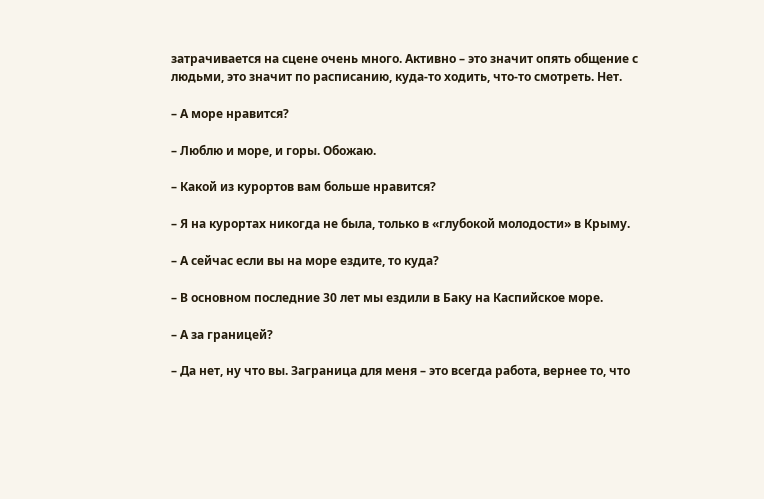затрачивается на сцене очень много. Активно – это значит опять общение с людьми, это значит по расписанию, куда-то ходить, что-то смотреть. Нет.

– А море нравится?

– Люблю и море, и горы. Обожаю.

– Какой из курортов вам больше нравится?

– Я на курортах никогда не была, только в «глубокой молодости» в Крыму.

– А сейчас если вы на море ездите, то куда?

– В основном последние 30 лет мы ездили в Баку на Каспийское море.

– А за границей?

– Да нет, ну что вы. Заграница для меня – это всегда работа, вернее то, что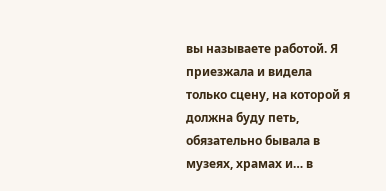вы называете работой. Я приезжала и видела только сцену, на которой я должна буду петь, обязательно бывала в музеях, храмах и… в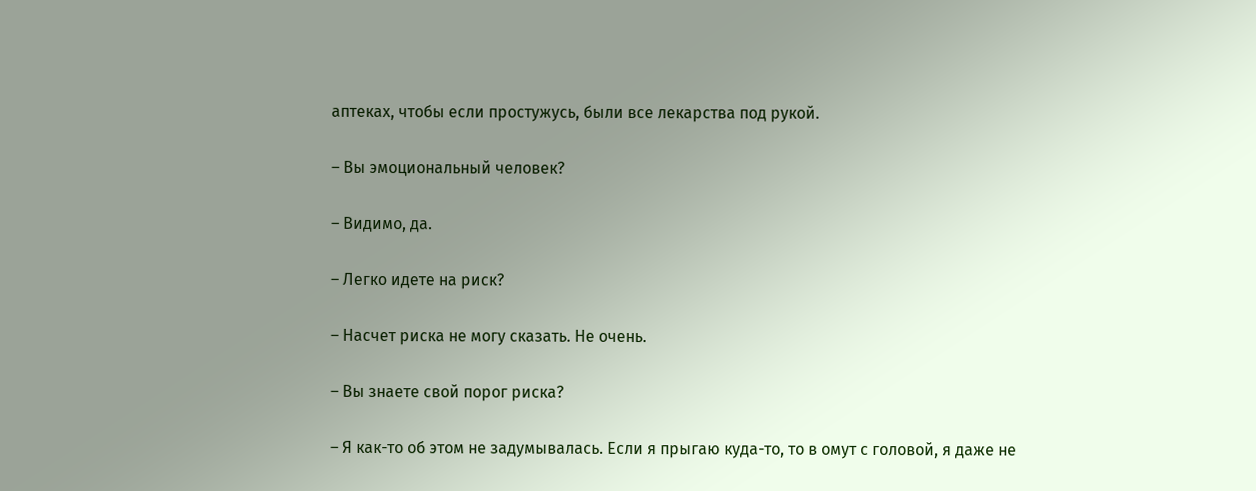аптеках, чтобы если простужусь, были все лекарства под рукой.

– Вы эмоциональный человек?

– Видимо, да.

– Легко идете на риск?

– Насчет риска не могу сказать. Не очень.

– Вы знаете свой порог риска?

– Я как-то об этом не задумывалась. Если я прыгаю куда-то, то в омут с головой, я даже не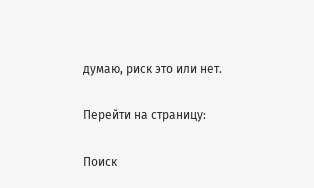думаю, риск это или нет.

Перейти на страницу:

Поиск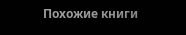Похожие книги